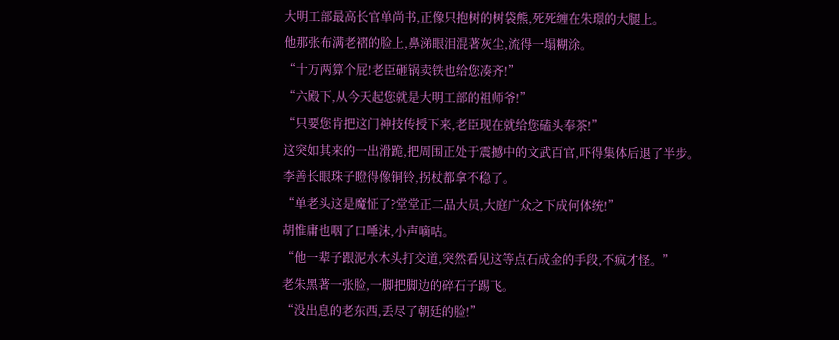大明工部最高长官单尚书,正像只抱树的树袋熊,死死缠在朱璟的大腿上。
他那张布满老褶的脸上,鼻涕眼泪混著灰尘,流得一塌糊涂。
“十万两算个屁!老臣砸锅卖铁也给您凑齐!”
“六殿下,从今天起您就是大明工部的祖师爷!”
“只要您肯把这门神技传授下来,老臣现在就给您磕头奉茶!”
这突如其来的一出滑跪,把周围正处于震撼中的文武百官,吓得集体后退了半步。
李善长眼珠子瞪得像铜铃,拐杖都拿不稳了。
“单老头这是魔怔了?堂堂正二品大员,大庭广众之下成何体统!”
胡惟庸也咽了口唾沫,小声嘀咕。
“他一辈子跟泥水木头打交道,突然看见这等点石成金的手段,不疯才怪。”
老朱黑著一张脸,一脚把脚边的碎石子踢飞。
“没出息的老东西,丢尽了朝廷的脸!”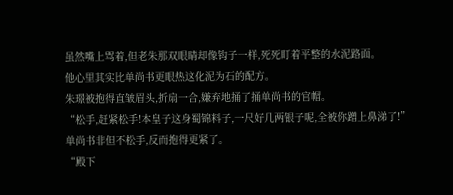虽然嘴上骂着,但老朱那双眼睛却像钩子一样,死死盯着平整的水泥路面。
他心里其实比单尚书更眼热这化泥为石的配方。
朱璟被抱得直皱眉头,折扇一合,嫌弃地捅了捅单尚书的官帽。
“松手,赶紧松手!本皇子这身蜀锦料子,一尺好几两银子呢,全被你蹭上鼻涕了!”
单尚书非但不松手,反而抱得更紧了。
“殿下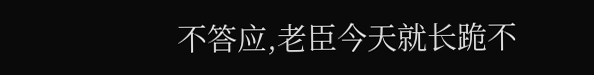不答应,老臣今天就长跪不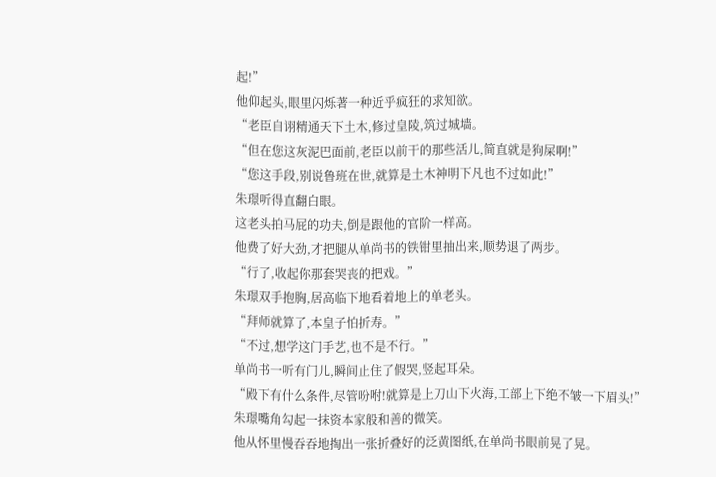起!”
他仰起头,眼里闪烁著一种近乎疯狂的求知欲。
“老臣自诩精通天下土木,修过皇陵,筑过城墙。
“但在您这灰泥巴面前,老臣以前干的那些活儿,简直就是狗屎啊!”
“您这手段,别说鲁班在世,就算是土木神明下凡也不过如此!”
朱璟听得直翻白眼。
这老头拍马屁的功夫,倒是跟他的官阶一样高。
他费了好大劲,才把腿从单尚书的铁钳里抽出来,顺势退了两步。
“行了,收起你那套哭丧的把戏。”
朱璟双手抱胸,居高临下地看着地上的单老头。
“拜师就算了,本皇子怕折寿。”
“不过,想学这门手艺,也不是不行。”
单尚书一听有门儿,瞬间止住了假哭,竖起耳朵。
“殿下有什么条件,尽管吩咐!就算是上刀山下火海,工部上下绝不皱一下眉头!”
朱璟嘴角勾起一抹资本家般和善的微笑。
他从怀里慢吞吞地掏出一张折叠好的泛黄图纸,在单尚书眼前晃了晃。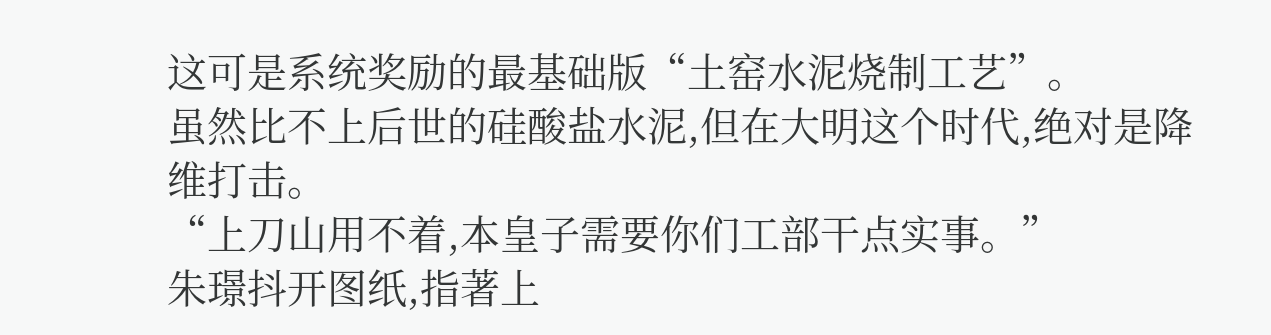这可是系统奖励的最基础版“土窑水泥烧制工艺”。
虽然比不上后世的硅酸盐水泥,但在大明这个时代,绝对是降维打击。
“上刀山用不着,本皇子需要你们工部干点实事。”
朱璟抖开图纸,指著上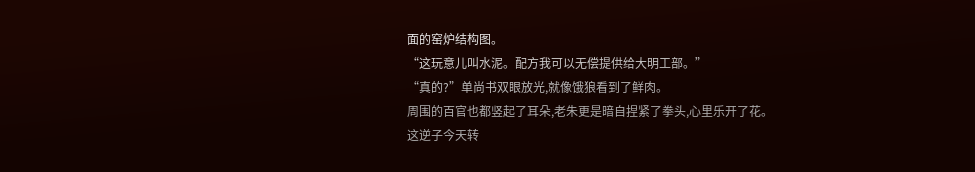面的窑炉结构图。
“这玩意儿叫水泥。配方我可以无偿提供给大明工部。”
“真的?”单尚书双眼放光,就像饿狼看到了鲜肉。
周围的百官也都竖起了耳朵,老朱更是暗自捏紧了拳头,心里乐开了花。
这逆子今天转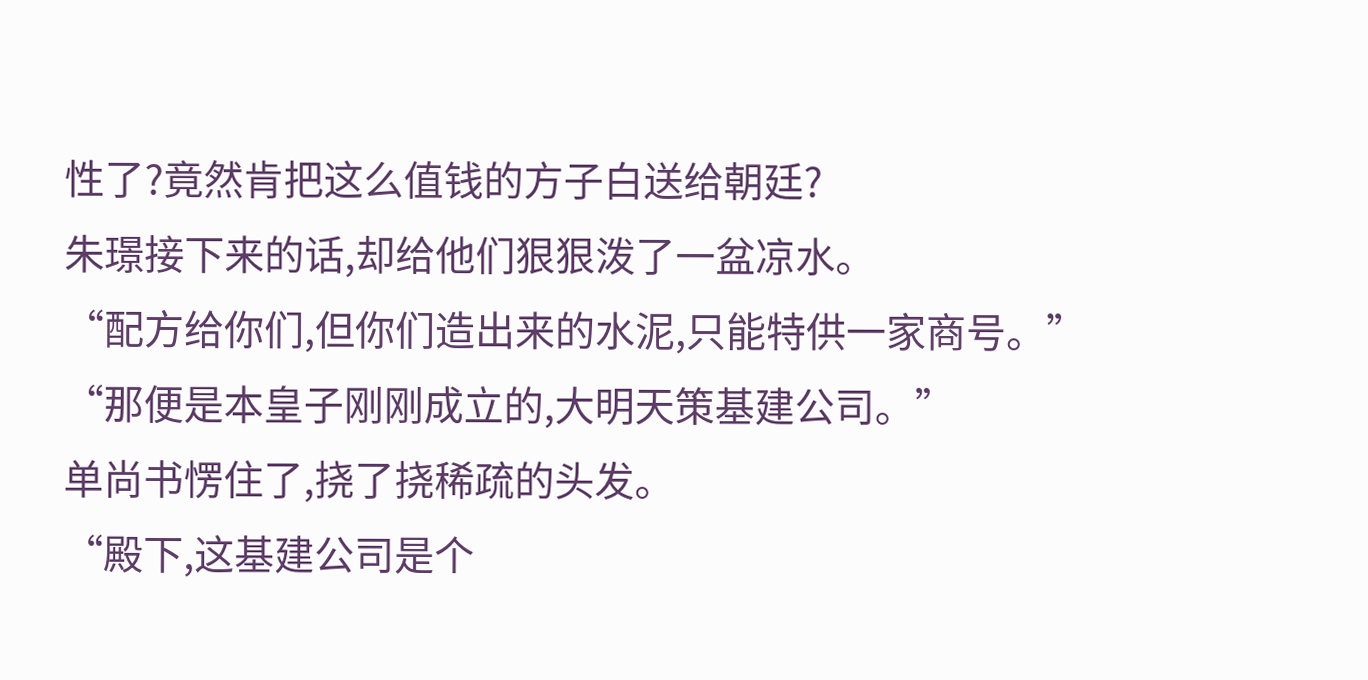性了?竟然肯把这么值钱的方子白送给朝廷?
朱璟接下来的话,却给他们狠狠泼了一盆凉水。
“配方给你们,但你们造出来的水泥,只能特供一家商号。”
“那便是本皇子刚刚成立的,大明天策基建公司。”
单尚书愣住了,挠了挠稀疏的头发。
“殿下,这基建公司是个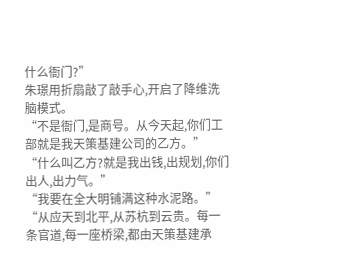什么衙门?”
朱璟用折扇敲了敲手心,开启了降维洗脑模式。
“不是衙门,是商号。从今天起,你们工部就是我天策基建公司的乙方。”
“什么叫乙方?就是我出钱,出规划,你们出人,出力气。”
“我要在全大明铺满这种水泥路。”
“从应天到北平,从苏杭到云贵。每一条官道,每一座桥梁,都由天策基建承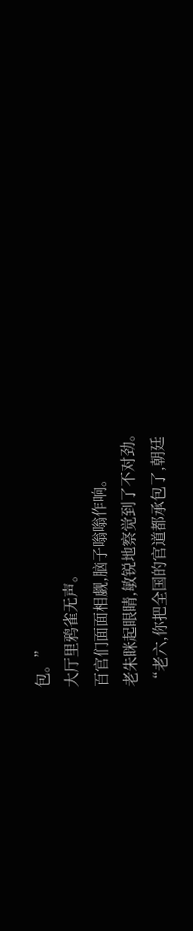包。”
大厅里鸦雀无声。
百官们面面相觑,脑子嗡嗡作响。
老朱眯起眼睛,敏锐地察觉到了不对劲。
“老六,你把全国的官道都承包了,朝廷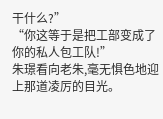干什么?”
“你这等于是把工部变成了你的私人包工队!”
朱璟看向老朱,毫无惧色地迎上那道凌厉的目光。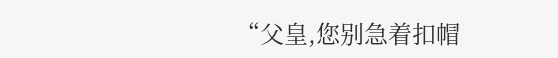“父皇,您别急着扣帽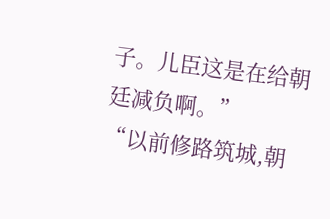子。儿臣这是在给朝廷减负啊。”
“以前修路筑城,朝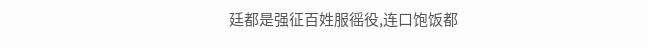廷都是强征百姓服徭役,连口饱饭都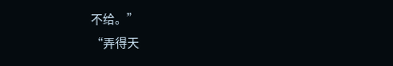不给。”
“弄得天